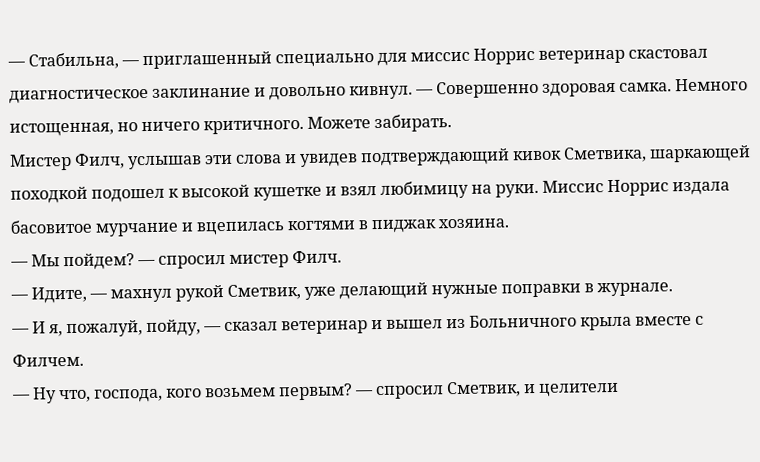— Стабильна, — приглашенный специально для миссис Норрис ветеринар скастовал диагностическое заклинание и довольно кивнул. — Совершенно здоровая самка. Немного истощенная, но ничего критичного. Можете забирать.
Мистер Филч, услышав эти слова и увидев подтверждающий кивок Сметвика, шаркающей походкой подошел к высокой кушетке и взял любимицу на руки. Миссис Норрис издала басовитое мурчание и вцепилась когтями в пиджак хозяина.
— Мы пойдем? — спросил мистер Филч.
— Идите, — махнул рукой Сметвик, уже делающий нужные поправки в журнале.
— И я, пожалуй, пойду, — сказал ветеринар и вышел из Больничного крыла вместе с Филчем.
— Ну что, господа, кого возьмем первым? — спросил Сметвик, и целители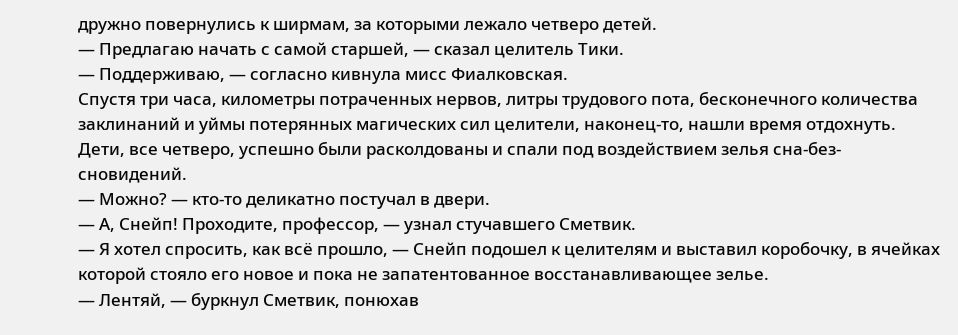дружно повернулись к ширмам, за которыми лежало четверо детей.
— Предлагаю начать с самой старшей, — сказал целитель Тики.
— Поддерживаю, — согласно кивнула мисс Фиалковская.
Спустя три часа, километры потраченных нервов, литры трудового пота, бесконечного количества заклинаний и уймы потерянных магических сил целители, наконец-то, нашли время отдохнуть. Дети, все четверо, успешно были расколдованы и спали под воздействием зелья сна-без-сновидений.
— Можно? — кто-то деликатно постучал в двери.
— А, Снейп! Проходите, профессор, — узнал стучавшего Сметвик.
— Я хотел спросить, как всё прошло, — Снейп подошел к целителям и выставил коробочку, в ячейках которой стояло его новое и пока не запатентованное восстанавливающее зелье.
— Лентяй, — буркнул Сметвик, понюхав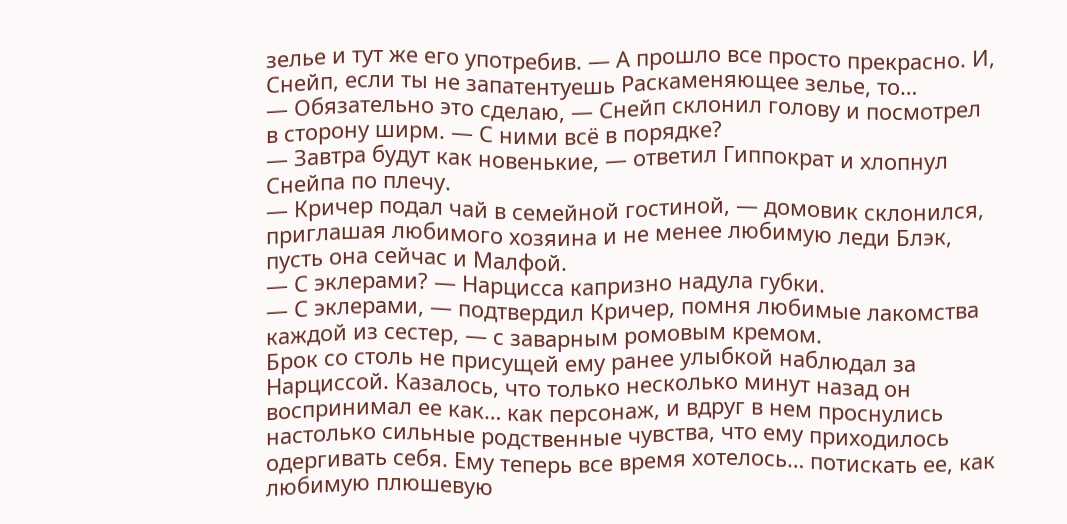зелье и тут же его употребив. — А прошло все просто прекрасно. И, Снейп, если ты не запатентуешь Раскаменяющее зелье, то…
— Обязательно это сделаю, — Снейп склонил голову и посмотрел в сторону ширм. — С ними всё в порядке?
— Завтра будут как новенькие, — ответил Гиппократ и хлопнул Снейпа по плечу.
— Кричер подал чай в семейной гостиной, — домовик склонился, приглашая любимого хозяина и не менее любимую леди Блэк, пусть она сейчас и Малфой.
— С эклерами? — Нарцисса капризно надула губки.
— С эклерами, — подтвердил Кричер, помня любимые лакомства каждой из сестер, — с заварным ромовым кремом.
Брок со столь не присущей ему ранее улыбкой наблюдал за Нарциссой. Казалось, что только несколько минут назад он воспринимал ее как… как персонаж, и вдруг в нем проснулись настолько сильные родственные чувства, что ему приходилось одергивать себя. Ему теперь все время хотелось… потискать ее, как любимую плюшевую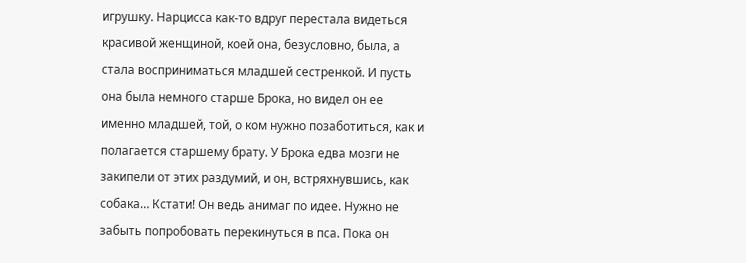игрушку. Нарцисса как-то вдруг перестала видеться красивой женщиной, коей она, безусловно, была, а стала восприниматься младшей сестренкой. И пусть она была немного старше Брока, но видел он ее именно младшей, той, о ком нужно позаботиться, как и полагается старшему брату. У Брока едва мозги не закипели от этих раздумий, и он, встряхнувшись, как собака… Кстати! Он ведь анимаг по идее. Нужно не забыть попробовать перекинуться в пса. Пока он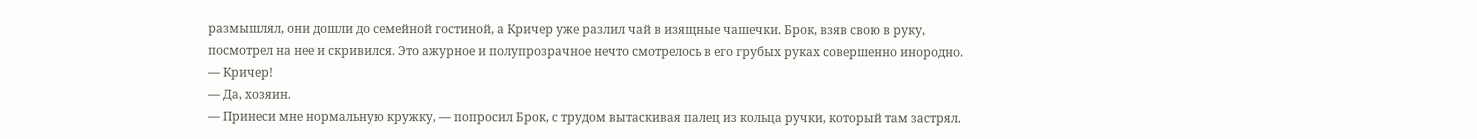размышлял, они дошли до семейной гостиной, а Кричер уже разлил чай в изящные чашечки. Брок, взяв свою в руку, посмотрел на нее и скривился. Это ажурное и полупрозрачное нечто смотрелось в его грубых руках совершенно инородно.
— Кричер!
— Да, хозяин.
— Принеси мне нормальную кружку, — попросил Брок, с трудом вытаскивая палец из кольца ручки, который там застрял.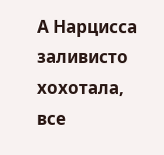А Нарцисса заливисто хохотала, все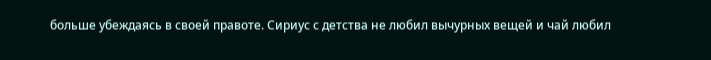больше убеждаясь в своей правоте. Сириус с детства не любил вычурных вещей и чай любил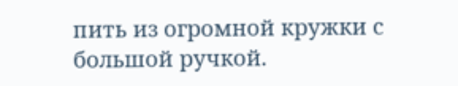пить из огромной кружки с большой ручкой.